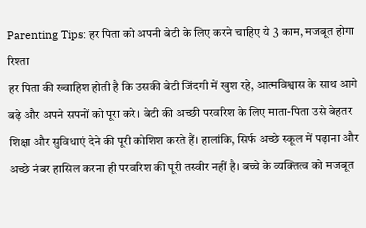Parenting Tips: हर पिता को अपनी बेटी के लिए करने चाहिए ये 3 काम, मजबूत होगा रिश्ता
हर पिता की ख्वाहिश होती है कि उसकी बेटी जिंदगी में खुश रहे, आत्मविश्वास के साथ आगे बढ़े और अपने सपनों को पूरा करे। बेटी की अच्छी परवरिश के लिए माता-पिता उसे बेहतर शिक्षा और सुविधाएं देने की पूरी कोशिश करते हैं। हालांकि, सिर्फ अच्छे स्कूल में पढ़ाना और अच्छे नंबर हासिल करना ही परवरिश की पूरी तस्वीर नहीं है। बच्चे के व्यक्तित्व को मजबूत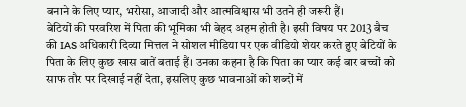बनाने के लिए प्यार, भरोसा, आजादी और आत्मविश्वास भी उतने ही जरूरी हैं।
बेटियों की परवरिश में पिता की भूमिका भी बेहद अहम होती है। इसी विषय पर 2013 बैच की IAS अधिकारी दिव्या मित्तल ने सोशल मीडिया पर एक वीडियो शेयर करते हुए बेटियों के पिता के लिए कुछ खास बातें बताई हैं। उनका कहना है कि पिता का प्यार कई बार बच्चों को साफ तौर पर दिखाई नहीं देता, इसलिए कुछ भावनाओं को शब्दों में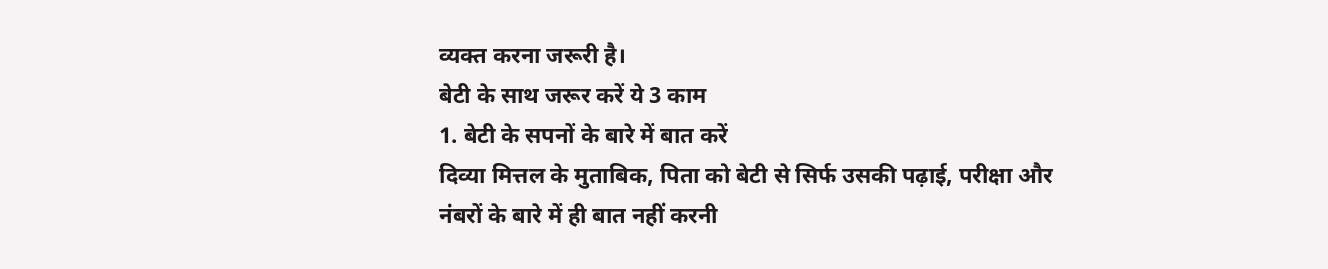व्यक्त करना जरूरी है।
बेटी के साथ जरूर करें ये 3 काम
1. बेटी के सपनों के बारे में बात करें
दिव्या मित्तल के मुताबिक, पिता को बेटी से सिर्फ उसकी पढ़ाई, परीक्षा और नंबरों के बारे में ही बात नहीं करनी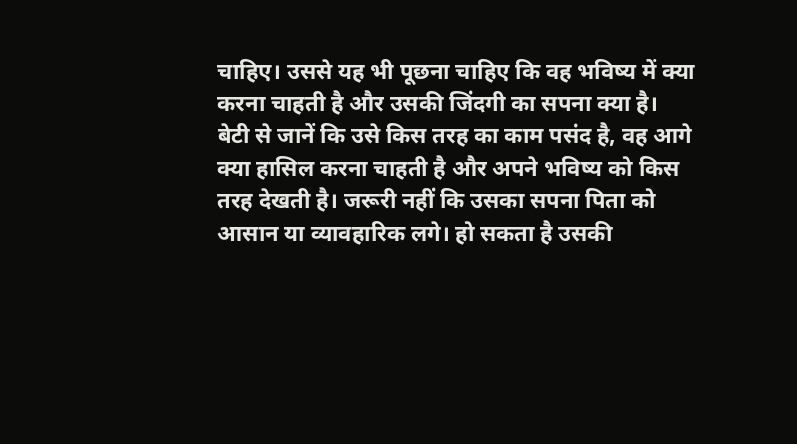चाहिए। उससे यह भी पूछना चाहिए कि वह भविष्य में क्या करना चाहती है और उसकी जिंदगी का सपना क्या है।
बेटी से जानें कि उसे किस तरह का काम पसंद है, वह आगे क्या हासिल करना चाहती है और अपने भविष्य को किस तरह देखती है। जरूरी नहीं कि उसका सपना पिता को आसान या व्यावहारिक लगे। हो सकता है उसकी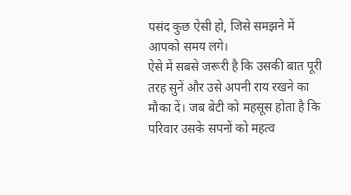पसंद कुछ ऐसी हो, जिसे समझने में आपको समय लगे।
ऐसे में सबसे जरूरी है कि उसकी बात पूरी तरह सुनें और उसे अपनी राय रखने का मौका दें। जब बेटी को महसूस होता है कि परिवार उसके सपनों को महत्व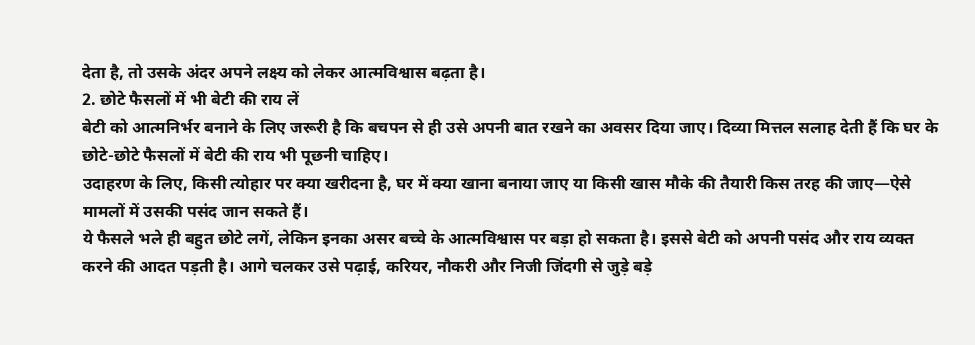देता है, तो उसके अंदर अपने लक्ष्य को लेकर आत्मविश्वास बढ़ता है।
2. छोटे फैसलों में भी बेटी की राय लें
बेटी को आत्मनिर्भर बनाने के लिए जरूरी है कि बचपन से ही उसे अपनी बात रखने का अवसर दिया जाए। दिव्या मित्तल सलाह देती हैं कि घर के छोटे-छोटे फैसलों में बेटी की राय भी पूछनी चाहिए।
उदाहरण के लिए, किसी त्योहार पर क्या खरीदना है, घर में क्या खाना बनाया जाए या किसी खास मौके की तैयारी किस तरह की जाए—ऐसे मामलों में उसकी पसंद जान सकते हैं।
ये फैसले भले ही बहुत छोटे लगें, लेकिन इनका असर बच्चे के आत्मविश्वास पर बड़ा हो सकता है। इससे बेटी को अपनी पसंद और राय व्यक्त करने की आदत पड़ती है। आगे चलकर उसे पढ़ाई, करियर, नौकरी और निजी जिंदगी से जुड़े बड़े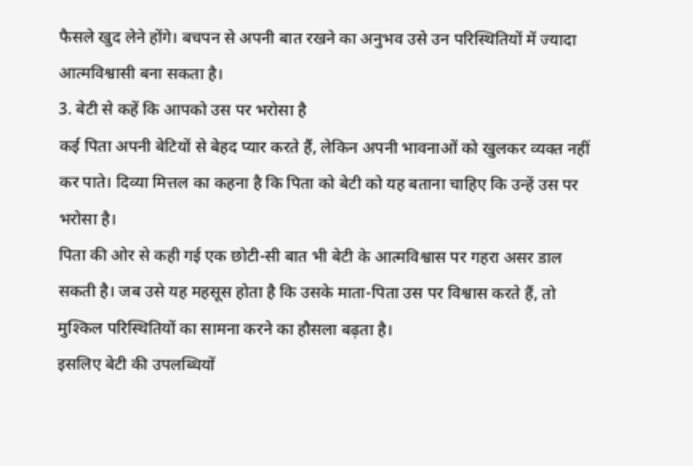फैसले खुद लेने होंगे। बचपन से अपनी बात रखने का अनुभव उसे उन परिस्थितियों में ज्यादा आत्मविश्वासी बना सकता है।
3. बेटी से कहें कि आपको उस पर भरोसा है
कई पिता अपनी बेटियों से बेहद प्यार करते हैं, लेकिन अपनी भावनाओं को खुलकर व्यक्त नहीं कर पाते। दिव्या मित्तल का कहना है कि पिता को बेटी को यह बताना चाहिए कि उन्हें उस पर भरोसा है।
पिता की ओर से कही गई एक छोटी-सी बात भी बेटी के आत्मविश्वास पर गहरा असर डाल सकती है। जब उसे यह महसूस होता है कि उसके माता-पिता उस पर विश्वास करते हैं, तो मुश्किल परिस्थितियों का सामना करने का हौसला बढ़ता है।
इसलिए बेटी की उपलब्धियों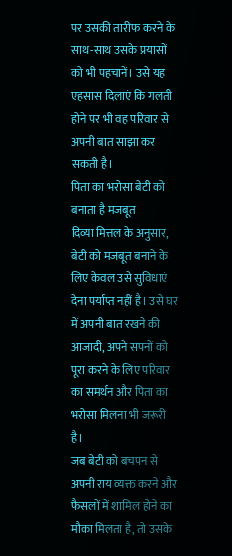पर उसकी तारीफ करने के साथ-साथ उसके प्रयासों को भी पहचानें। उसे यह एहसास दिलाएं कि गलती होने पर भी वह परिवार से अपनी बात साझा कर सकती है।
पिता का भरोसा बेटी को बनाता है मजबूत
दिव्या मित्तल के अनुसार, बेटी को मजबूत बनाने के लिए केवल उसे सुविधाएं देना पर्याप्त नहीं है। उसे घर में अपनी बात रखने की आजादी, अपने सपनों को पूरा करने के लिए परिवार का समर्थन और पिता का भरोसा मिलना भी जरूरी है।
जब बेटी को बचपन से अपनी राय व्यक्त करने और फैसलों में शामिल होने का मौका मिलता है, तो उसके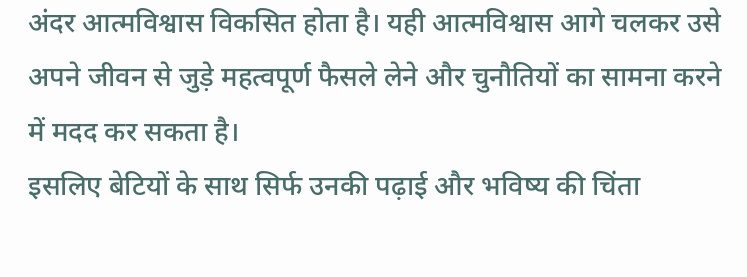अंदर आत्मविश्वास विकसित होता है। यही आत्मविश्वास आगे चलकर उसे अपने जीवन से जुड़े महत्वपूर्ण फैसले लेने और चुनौतियों का सामना करने में मदद कर सकता है।
इसलिए बेटियों के साथ सिर्फ उनकी पढ़ाई और भविष्य की चिंता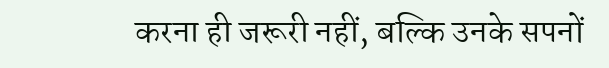करना ही जरूरी नहीं, बल्कि उनके सपनों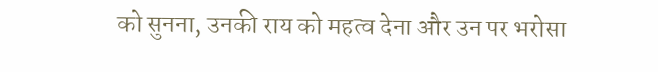को सुनना, उनकी राय को महत्व देना और उन पर भरोसा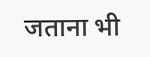जताना भी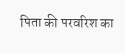पिता की परवरिश का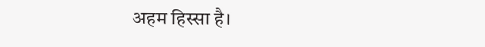अहम हिस्सा है।